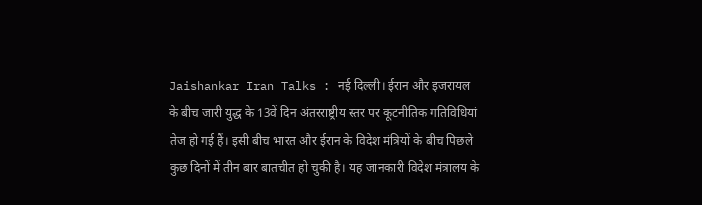Jaishankar Iran Talks : नई दिल्ली। ईरान और इजरायल के बीच जारी युद्ध के 13वें दिन अंतरराष्ट्रीय स्तर पर कूटनीतिक गतिविधियां तेज हो गई हैं। इसी बीच भारत और ईरान के विदेश मंत्रियों के बीच पिछले कुछ दिनों में तीन बार बातचीत हो चुकी है। यह जानकारी विदेश मंत्रालय के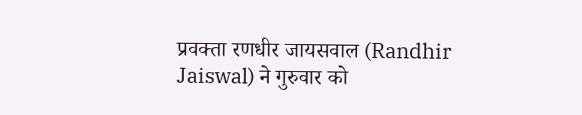प्रवक्ता रणधीर जायसवाल (Randhir Jaiswal) ने गुरुवार को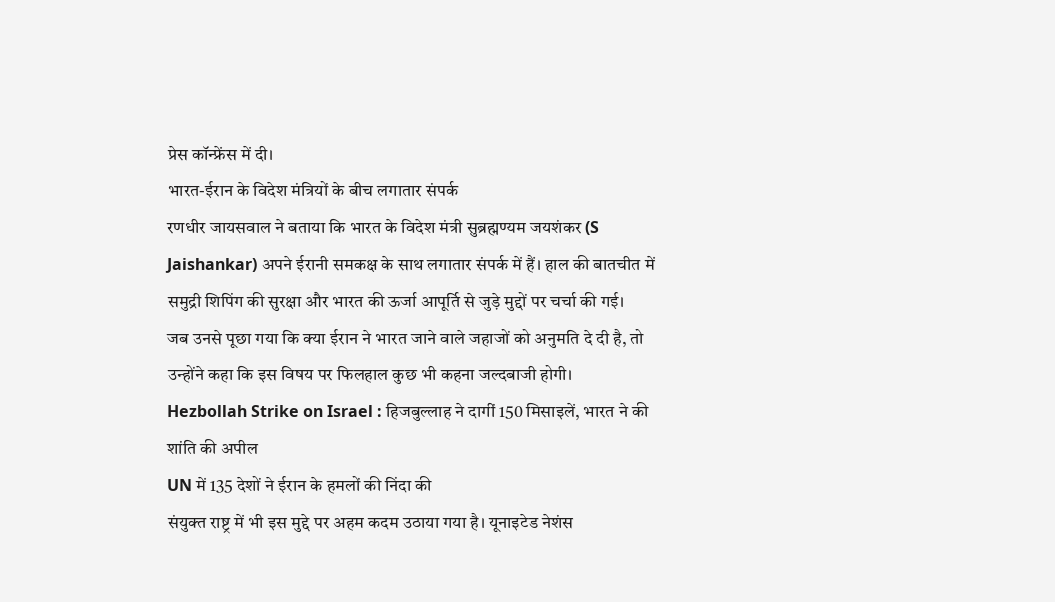प्रेस कॉन्फ्रेंस में दी।
भारत-ईरान के विदेश मंत्रियों के बीच लगातार संपर्क
रणधीर जायसवाल ने बताया कि भारत के विदेश मंत्री सुब्रह्मण्यम जयशंकर (S Jaishankar) अपने ईरानी समकक्ष के साथ लगातार संपर्क में हैं। हाल की बातचीत में समुद्री शिपिंग की सुरक्षा और भारत की ऊर्जा आपूर्ति से जुड़े मुद्दों पर चर्चा की गई।
जब उनसे पूछा गया कि क्या ईरान ने भारत जाने वाले जहाजों को अनुमति दे दी है, तो उन्होंने कहा कि इस विषय पर फिलहाल कुछ भी कहना जल्दबाजी होगी।
Hezbollah Strike on Israel : हिजबुल्लाह ने दागीं 150 मिसाइलें, भारत ने की शांति की अपील
UN में 135 देशों ने ईरान के हमलों की निंदा की
संयुक्त राष्ट्र में भी इस मुद्दे पर अहम कदम उठाया गया है। यूनाइटेड नेशंस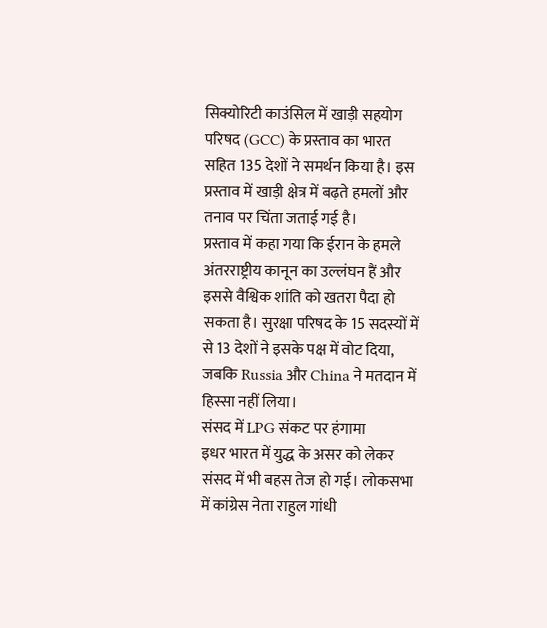सिक्योरिटी काउंसिल में खाड़ी सहयोग परिषद (GCC) के प्रस्ताव का भारत सहित 135 देशों ने समर्थन किया है। इस प्रस्ताव में खाड़ी क्षेत्र में बढ़ते हमलों और तनाव पर चिंता जताई गई है।
प्रस्ताव में कहा गया कि ईरान के हमले अंतरराष्ट्रीय कानून का उल्लंघन हैं और इससे वैश्विक शांति को खतरा पैदा हो सकता है। सुरक्षा परिषद के 15 सदस्यों में से 13 देशों ने इसके पक्ष में वोट दिया, जबकि Russia और China ने मतदान में हिस्सा नहीं लिया।
संसद में LPG संकट पर हंगामा
इधर भारत में युद्ध के असर को लेकर संसद में भी बहस तेज हो गई। लोकसभा में कांग्रेस नेता राहुल गांधी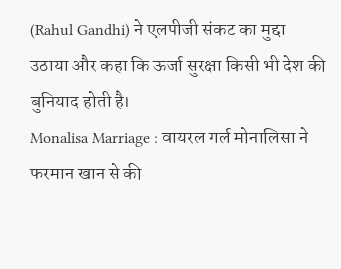(Rahul Gandhi) ने एलपीजी संकट का मुद्दा उठाया और कहा कि ऊर्जा सुरक्षा किसी भी देश की बुनियाद होती है।
Monalisa Marriage : वायरल गर्ल मोनालिसा ने फरमान खान से की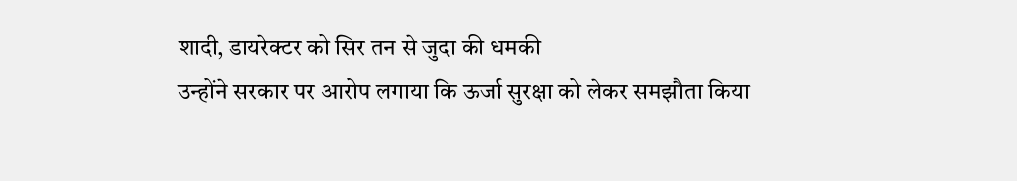शादी, डायरेक्टर को सिर तन से जुदा की धमकी
उन्होंने सरकार पर आरोप लगाया कि ऊर्जा सुरक्षा को लेकर समझौता किया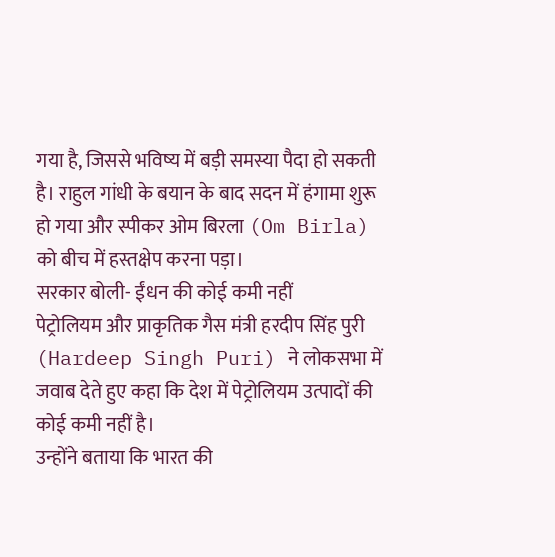गया है, जिससे भविष्य में बड़ी समस्या पैदा हो सकती है। राहुल गांधी के बयान के बाद सदन में हंगामा शुरू हो गया और स्पीकर ओम बिरला (Om Birla) को बीच में हस्तक्षेप करना पड़ा।
सरकार बोली- ईंधन की कोई कमी नहीं
पेट्रोलियम और प्राकृतिक गैस मंत्री हरदीप सिंह पुरी (Hardeep Singh Puri) ने लोकसभा में जवाब देते हुए कहा कि देश में पेट्रोलियम उत्पादों की कोई कमी नहीं है।
उन्होंने बताया कि भारत की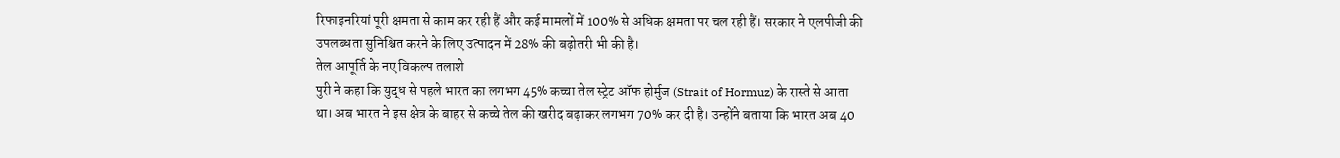रिफाइनरियां पूरी क्षमता से काम कर रही हैं और कई मामलों में 100% से अधिक क्षमता पर चल रही हैं। सरकार ने एलपीजी की उपलब्धता सुनिश्चित करने के लिए उत्पादन में 28% की बढ़ोतरी भी की है।
तेल आपूर्ति के नए विकल्प तलाशे
पुरी ने कहा कि युद्ध से पहले भारत का लगभग 45% कच्चा तेल स्ट्रेट ऑफ होर्मुज (Strait of Hormuz) के रास्ते से आता था। अब भारत ने इस क्षेत्र के बाहर से कच्चे तेल की खरीद बढ़ाकर लगभग 70% कर दी है। उन्होंने बताया कि भारत अब 40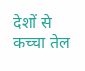देशों से कच्चा तेल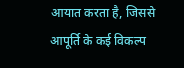आयात करता है, जिससे आपूर्ति के कई विकल्प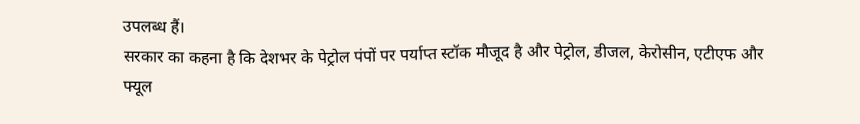उपलब्ध हैं।
सरकार का कहना है कि देशभर के पेट्रोल पंपों पर पर्याप्त स्टॉक मौजूद है और पेट्रोल, डीजल, केरोसीन, एटीएफ और फ्यूल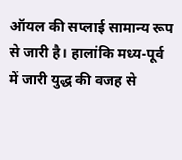ऑयल की सप्लाई सामान्य रूप से जारी है। हालांकि मध्य-पूर्व में जारी युद्ध की वजह से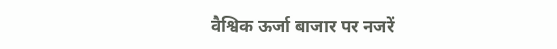वैश्विक ऊर्जा बाजार पर नजरें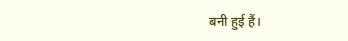बनी हुई हैं।